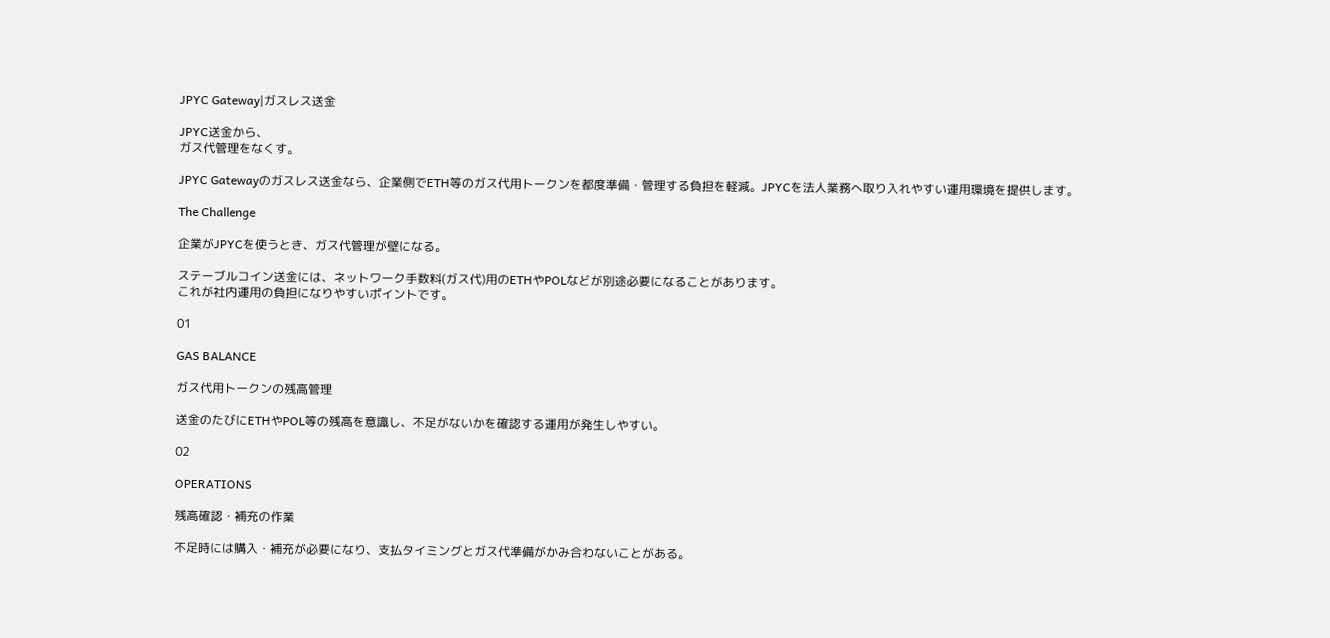JPYC Gateway|ガスレス送金

JPYC送金から、
ガス代管理をなくす。

JPYC Gatewayのガスレス送金なら、企業側でETH等のガス代用トークンを都度準備・管理する負担を軽減。JPYCを法人業務へ取り入れやすい運用環境を提供します。

The Challenge

企業がJPYCを使うとき、ガス代管理が壁になる。

ステーブルコイン送金には、ネットワーク手数料(ガス代)用のETHやPOLなどが別途必要になることがあります。
これが社内運用の負担になりやすいポイントです。

01

GAS BALANCE

ガス代用トークンの残高管理

送金のたびにETHやPOL等の残高を意識し、不足がないかを確認する運用が発生しやすい。

02

OPERATIONS

残高確認・補充の作業

不足時には購入・補充が必要になり、支払タイミングとガス代準備がかみ合わないことがある。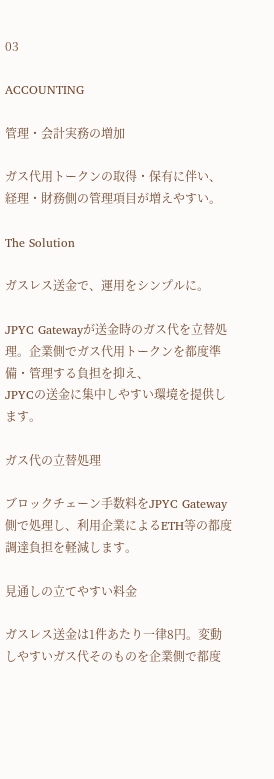03

ACCOUNTING

管理・会計実務の増加

ガス代用トークンの取得・保有に伴い、経理・財務側の管理項目が増えやすい。

The Solution

ガスレス送金で、運用をシンプルに。

JPYC Gatewayが送金時のガス代を立替処理。企業側でガス代用トークンを都度準備・管理する負担を抑え、
JPYCの送金に集中しやすい環境を提供します。

ガス代の立替処理

ブロックチェーン手数料をJPYC Gateway側で処理し、利用企業によるETH等の都度調達負担を軽減します。

見通しの立てやすい料金

ガスレス送金は1件あたり一律8円。変動しやすいガス代そのものを企業側で都度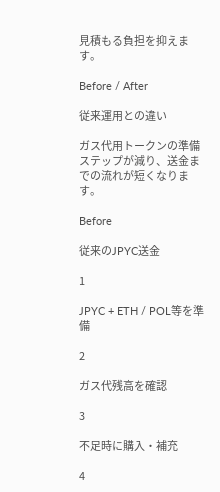見積もる負担を抑えます。

Before / After

従来運用との違い

ガス代用トークンの準備ステップが減り、送金までの流れが短くなります。

Before

従来のJPYC送金

1

JPYC + ETH / POL等を準備

2

ガス代残高を確認

3

不足時に購入・補充

4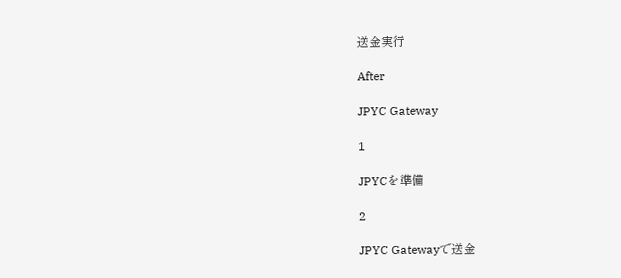送金実行

After

JPYC Gateway

1

JPYCを準備

2

JPYC Gatewayで送金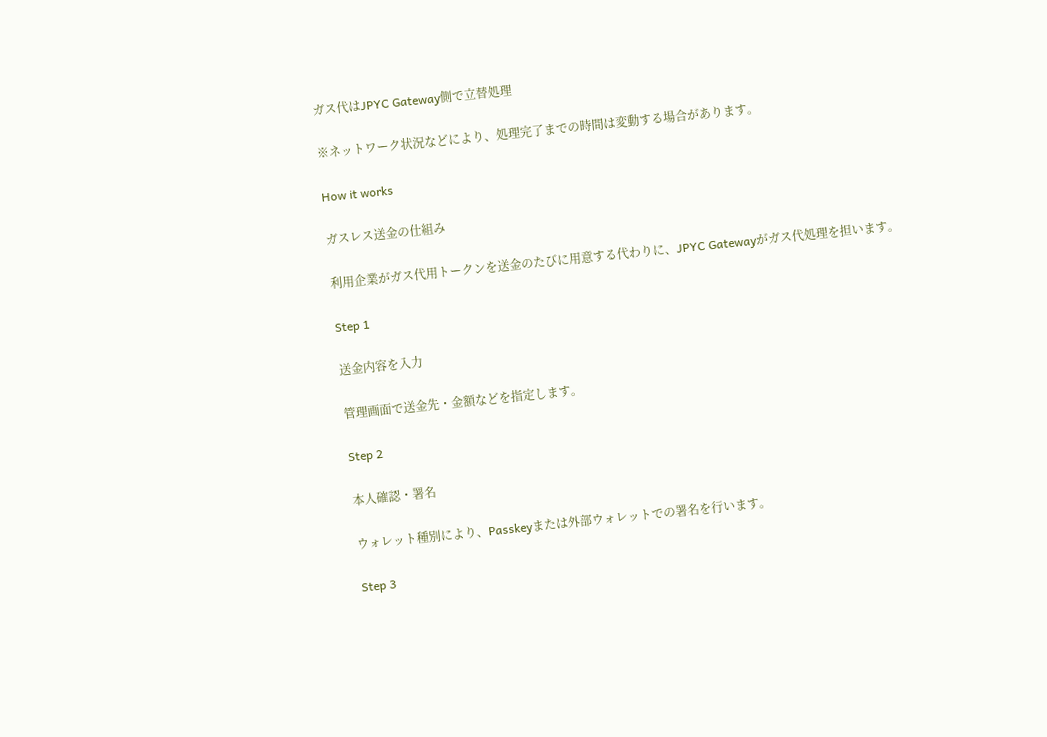ガス代はJPYC Gateway側で立替処理

※ネットワーク状況などにより、処理完了までの時間は変動する場合があります。

How it works

ガスレス送金の仕組み

利用企業がガス代用トークンを送金のたびに用意する代わりに、JPYC Gatewayがガス代処理を担います。

Step 1

送金内容を入力

管理画面で送金先・金額などを指定します。

Step 2

本人確認・署名

ウォレット種別により、Passkeyまたは外部ウォレットでの署名を行います。

Step 3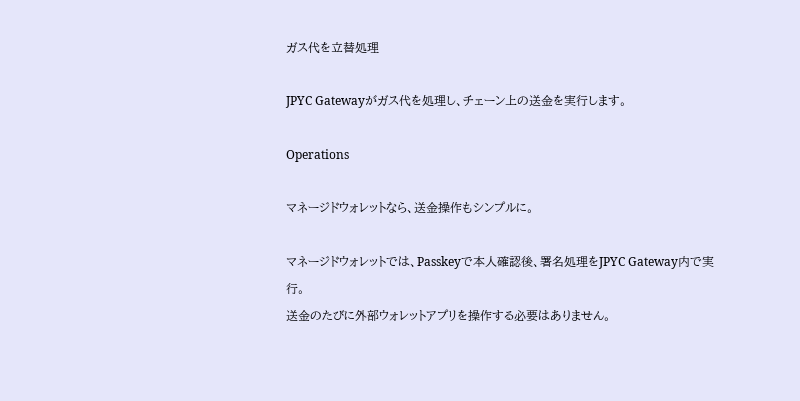ガス代を立替処理

JPYC Gatewayがガス代を処理し、チェーン上の送金を実行します。

Operations

マネージドウォレットなら、送金操作もシンプルに。

マネージドウォレットでは、Passkeyで本人確認後、署名処理をJPYC Gateway内で実行。
送金のたびに外部ウォレットアプリを操作する必要はありません。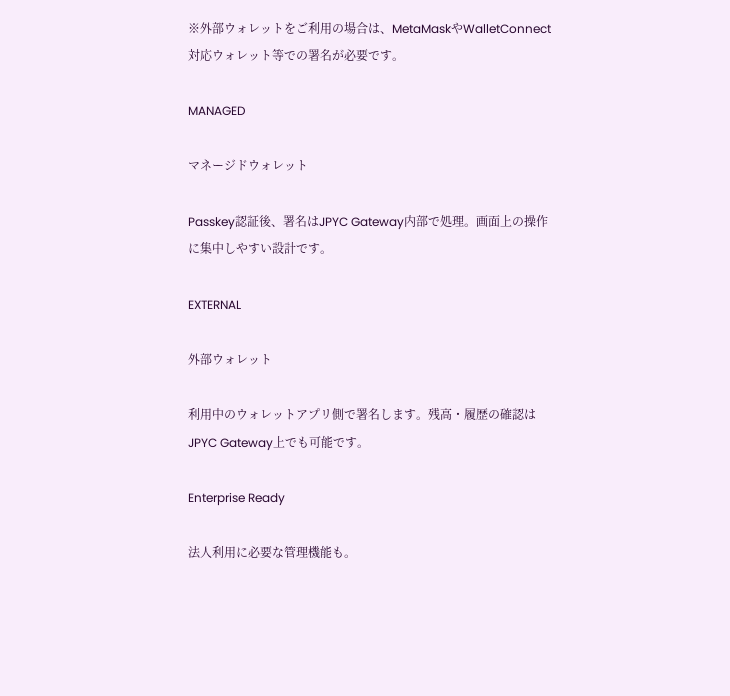※外部ウォレットをご利用の場合は、MetaMaskやWalletConnect対応ウォレット等での署名が必要です。

MANAGED

マネージドウォレット

Passkey認証後、署名はJPYC Gateway内部で処理。画面上の操作に集中しやすい設計です。

EXTERNAL

外部ウォレット

利用中のウォレットアプリ側で署名します。残高・履歴の確認はJPYC Gateway上でも可能です。

Enterprise Ready

法人利用に必要な管理機能も。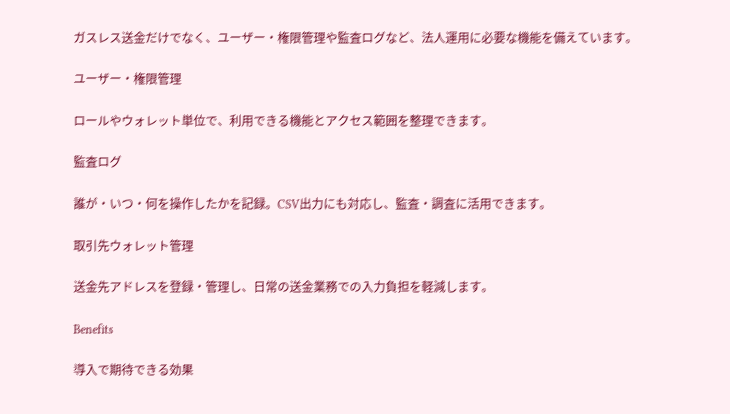ガスレス送金だけでなく、ユーザー・権限管理や監査ログなど、法人運用に必要な機能を備えています。

ユーザー・権限管理

ロールやウォレット単位で、利用できる機能とアクセス範囲を整理できます。

監査ログ

誰が・いつ・何を操作したかを記録。CSV出力にも対応し、監査・調査に活用できます。

取引先ウォレット管理

送金先アドレスを登録・管理し、日常の送金業務での入力負担を軽減します。

Benefits

導入で期待できる効果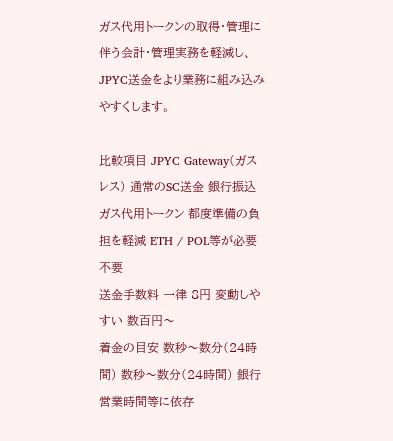ガス代用トークンの取得・管理に伴う会計・管理実務を軽減し、JPYC送金をより業務に組み込みやすくします。

比較項目 JPYC Gateway(ガスレス) 通常のSC送金 銀行振込
ガス代用トークン 都度準備の負担を軽減 ETH / POL等が必要 不要
送金手数料 一律 8円 変動しやすい 数百円〜
着金の目安 数秒〜数分(24時間) 数秒〜数分(24時間) 銀行営業時間等に依存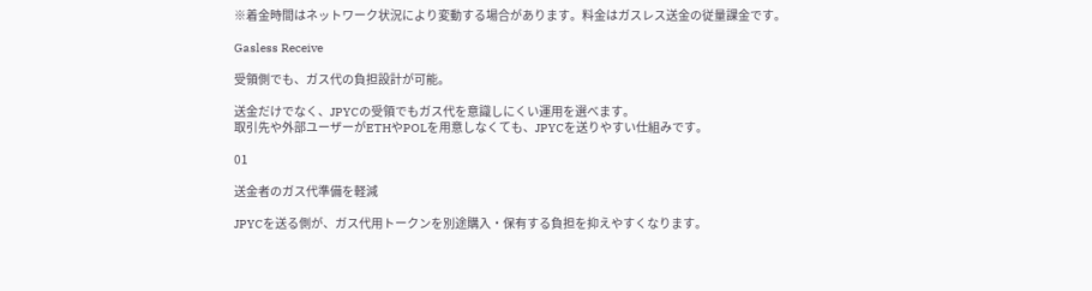※着金時間はネットワーク状況により変動する場合があります。料金はガスレス送金の従量課金です。

Gasless Receive

受領側でも、ガス代の負担設計が可能。

送金だけでなく、JPYCの受領でもガス代を意識しにくい運用を選べます。
取引先や外部ユーザーがETHやPOLを用意しなくても、JPYCを送りやすい仕組みです。

01

送金者のガス代準備を軽減

JPYCを送る側が、ガス代用トークンを別途購入・保有する負担を抑えやすくなります。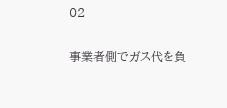02

事業者側でガス代を負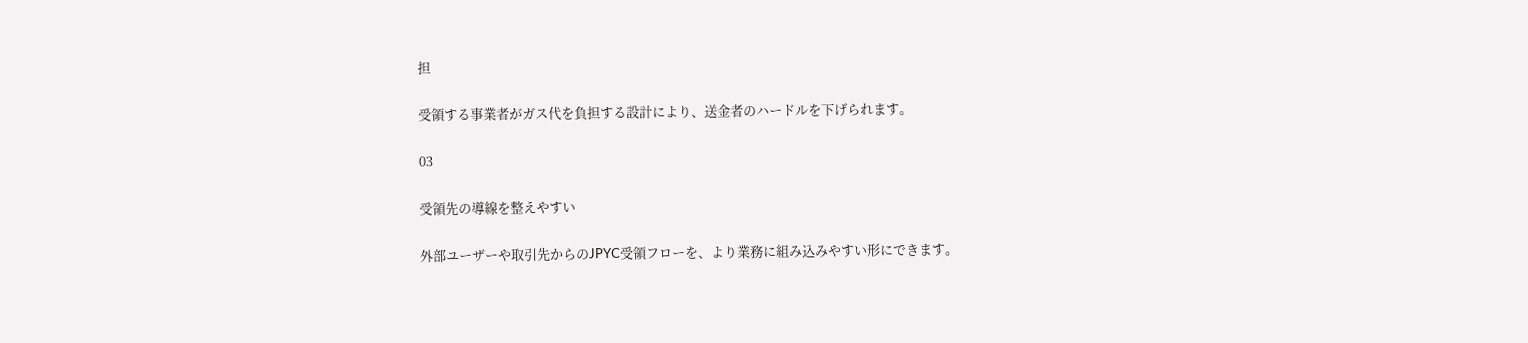担

受領する事業者がガス代を負担する設計により、送金者のハードルを下げられます。

03

受領先の導線を整えやすい

外部ユーザーや取引先からのJPYC受領フローを、より業務に組み込みやすい形にできます。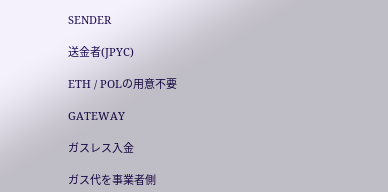SENDER

送金者(JPYC)

ETH / POLの用意不要

GATEWAY

ガスレス入金

ガス代を事業者側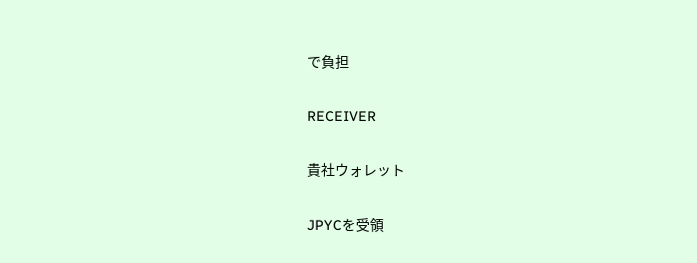で負担

RECEIVER

貴社ウォレット

JPYCを受領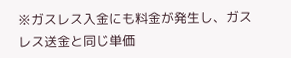※ガスレス入金にも料金が発生し、ガスレス送金と同じ単価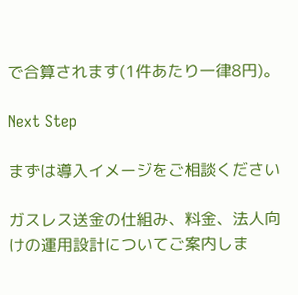で合算されます(1件あたり一律8円)。

Next Step

まずは導入イメージをご相談ください

ガスレス送金の仕組み、料金、法人向けの運用設計についてご案内しま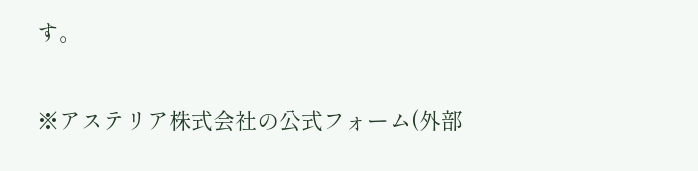す。

※アステリア株式会社の公式フォーム(外部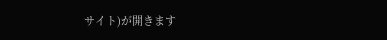サイト)が開きます